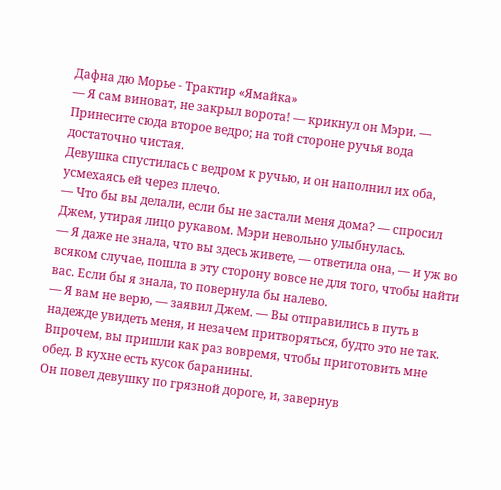Дафна дю Морье - Трактир «Ямайка»
— Я сам виноват, не закрыл ворота! — крикнул он Мэри. — Принесите сюда второе ведро; на той стороне ручья вода достаточно чистая.
Девушка спустилась с ведром к ручью, и он наполнил их оба, усмехаясь ей через плечо.
— Что бы вы делали, если бы не застали меня дома? — спросил Джем, утирая лицо рукавом. Мэри невольно улыбнулась.
— Я даже не знала, что вы здесь живете, — ответила она, — и уж во всяком случае, пошла в эту сторону вовсе не для того, чтобы найти вас. Если бы я знала, то повернула бы налево.
— Я вам не верю, — заявил Джем. — Вы отправились в путь в надежде увидеть меня, и незачем притворяться, будто это не так. Впрочем, вы пришли как раз вовремя, чтобы приготовить мне обед. В кухне есть кусок баранины.
Он повел девушку по грязной дороге, и, завернув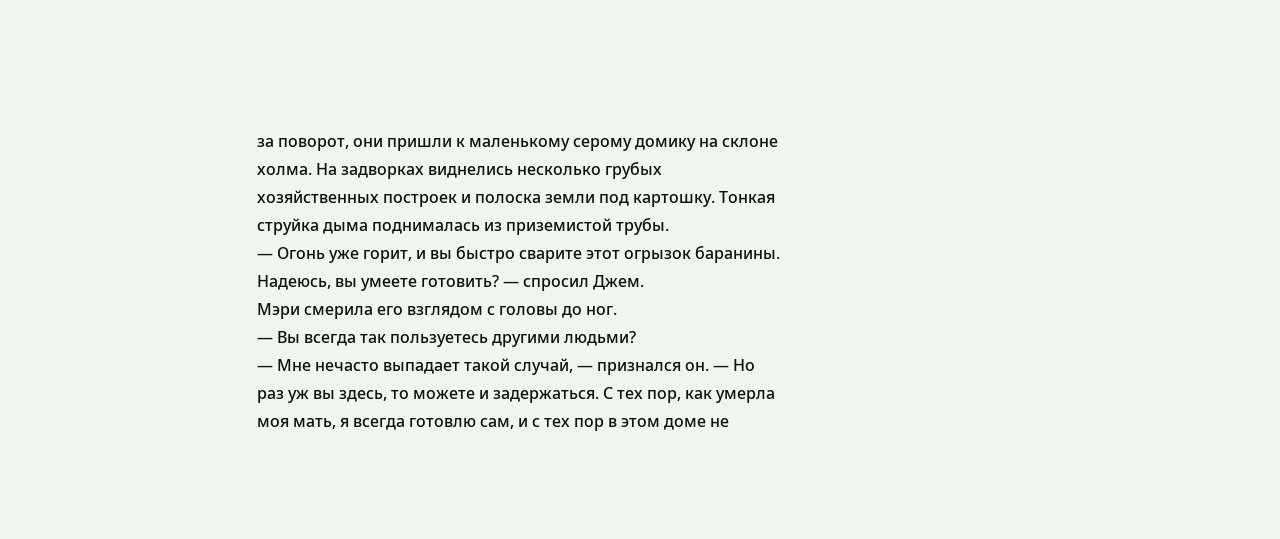за поворот, они пришли к маленькому серому домику на склоне холма. На задворках виднелись несколько грубых хозяйственных построек и полоска земли под картошку. Тонкая струйка дыма поднималась из приземистой трубы.
— Огонь уже горит, и вы быстро сварите этот огрызок баранины. Надеюсь, вы умеете готовить? — спросил Джем.
Мэри смерила его взглядом с головы до ног.
— Вы всегда так пользуетесь другими людьми?
— Мне нечасто выпадает такой случай, — признался он. — Но раз уж вы здесь, то можете и задержаться. С тех пор, как умерла моя мать, я всегда готовлю сам, и с тех пор в этом доме не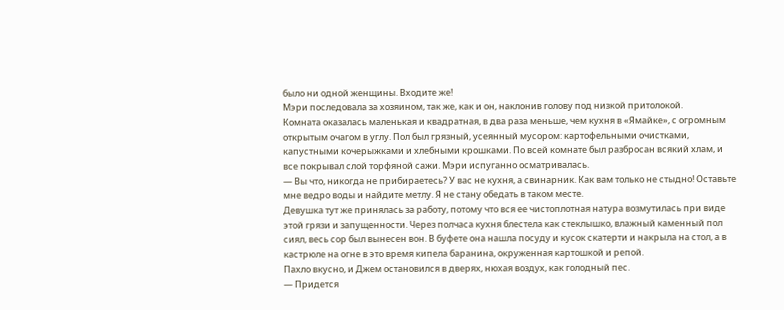было ни одной женщины. Входите же!
Мэри последовала за хозяином, так же, как и он, наклонив голову под низкой притолокой.
Комната оказалась маленькая и квадратная, в два раза меньше, чем кухня в «Ямайке», с огромным открытым очагом в углу. Пол был грязный, усеянный мусором: картофельными очистками, капустными кочерыжками и хлебными крошками. По всей комнате был разбросан всякий хлам, и все покрывал слой торфяной сажи. Мэри испуганно осматривалась.
— Вы что, никогда не прибираетесь? У вас не кухня, а свинарник. Как вам только не стыдно! Оставьте мне ведро воды и найдите метлу. Я не стану обедать в таком месте.
Девушка тут же принялась за работу, потому что вся ее чистоплотная натура возмутилась при виде этой грязи и запущенности. Через полчаса кухня блестела как стеклышко, влажный каменный пол сиял, весь сор был вынесен вон. В буфете она нашла посуду и кусок скатерти и накрыла на стол, а в кастрюле на огне в это время кипела баранина, окруженная картошкой и репой.
Пахло вкусно, и Джем остановился в дверях, нюхая воздух, как голодный пес.
— Придется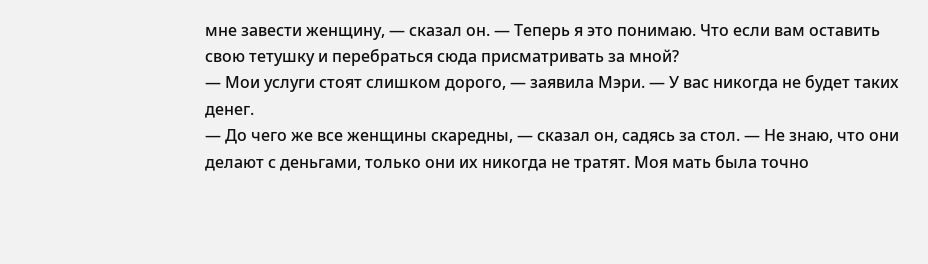мне завести женщину, — сказал он. — Теперь я это понимаю. Что если вам оставить свою тетушку и перебраться сюда присматривать за мной?
— Мои услуги стоят слишком дорого, — заявила Мэри. — У вас никогда не будет таких денег.
— До чего же все женщины скаредны, — сказал он, садясь за стол. — Не знаю, что они делают с деньгами, только они их никогда не тратят. Моя мать была точно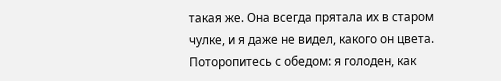такая же. Она всегда прятала их в старом чулке, и я даже не видел, какого он цвета. Поторопитесь с обедом: я голоден, как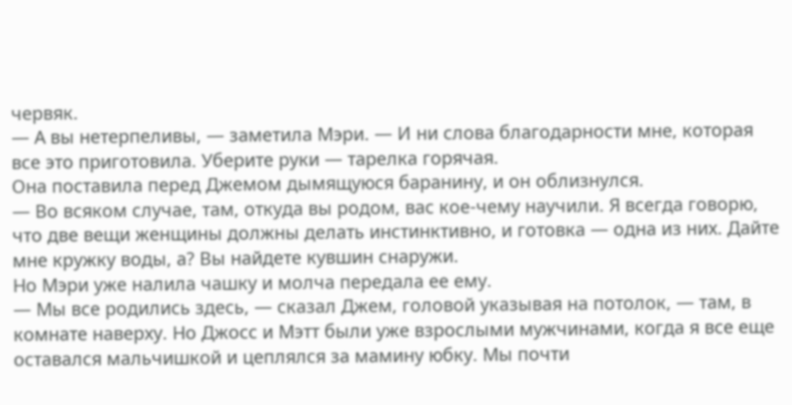червяк.
— А вы нетерпеливы, — заметила Мэри. — И ни слова благодарности мне, которая все это приготовила. Уберите руки — тарелка горячая.
Она поставила перед Джемом дымящуюся баранину, и он облизнулся.
— Во всяком случае, там, откуда вы родом, вас кое-чему научили. Я всегда говорю, что две вещи женщины должны делать инстинктивно, и готовка — одна из них. Дайте мне кружку воды, а? Вы найдете кувшин снаружи.
Но Мэри уже налила чашку и молча передала ее ему.
— Мы все родились здесь, — сказал Джем, головой указывая на потолок, — там, в комнате наверху. Но Джосс и Мэтт были уже взрослыми мужчинами, когда я все еще оставался мальчишкой и цеплялся за мамину юбку. Мы почти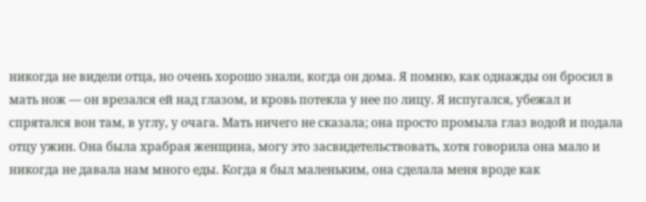никогда не видели отца, но очень хорошо знали, когда он дома. Я помню, как однажды он бросил в мать нож — он врезался ей над глазом, и кровь потекла у нее по лицу. Я испугался, убежал и спрятался вон там, в углу, у очага. Мать ничего не сказала; она просто промыла глаз водой и подала отцу ужин. Она была храбрая женщина, могу это засвидетельствовать, хотя говорила она мало и никогда не давала нам много еды. Когда я был маленьким, она сделала меня вроде как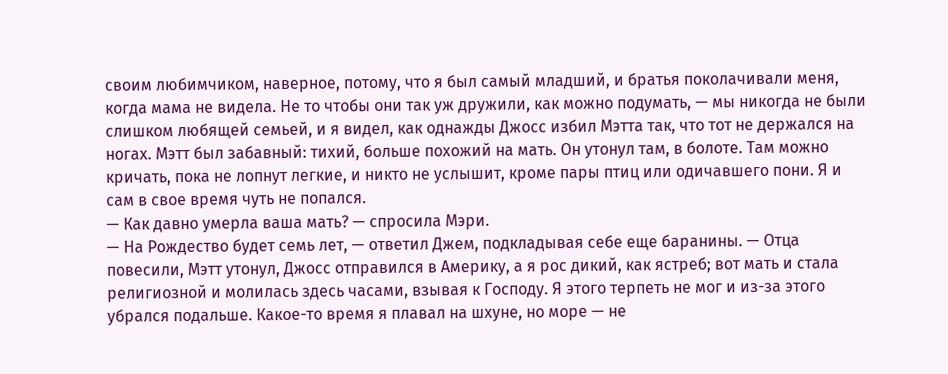своим любимчиком, наверное, потому, что я был самый младший, и братья поколачивали меня, когда мама не видела. Не то чтобы они так уж дружили, как можно подумать, — мы никогда не были слишком любящей семьей, и я видел, как однажды Джосс избил Мэтта так, что тот не держался на ногах. Мэтт был забавный: тихий, больше похожий на мать. Он утонул там, в болоте. Там можно кричать, пока не лопнут легкие, и никто не услышит, кроме пары птиц или одичавшего пони. Я и сам в свое время чуть не попался.
— Как давно умерла ваша мать? — спросила Мэри.
— На Рождество будет семь лет, — ответил Джем, подкладывая себе еще баранины. — Отца повесили, Мэтт утонул, Джосс отправился в Америку, а я рос дикий, как ястреб; вот мать и стала религиозной и молилась здесь часами, взывая к Господу. Я этого терпеть не мог и из-за этого убрался подальше. Какое-то время я плавал на шхуне, но море — не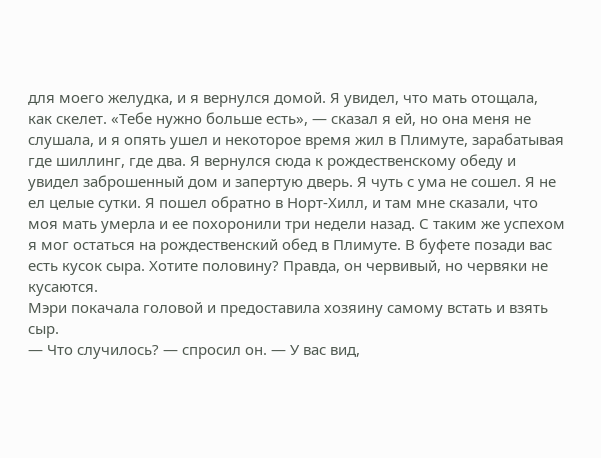для моего желудка, и я вернулся домой. Я увидел, что мать отощала, как скелет. «Тебе нужно больше есть», — сказал я ей, но она меня не слушала, и я опять ушел и некоторое время жил в Плимуте, зарабатывая где шиллинг, где два. Я вернулся сюда к рождественскому обеду и увидел заброшенный дом и запертую дверь. Я чуть с ума не сошел. Я не ел целые сутки. Я пошел обратно в Норт-Хилл, и там мне сказали, что моя мать умерла и ее похоронили три недели назад. С таким же успехом я мог остаться на рождественский обед в Плимуте. В буфете позади вас есть кусок сыра. Хотите половину? Правда, он червивый, но червяки не кусаются.
Мэри покачала головой и предоставила хозяину самому встать и взять сыр.
— Что случилось? — спросил он. — У вас вид,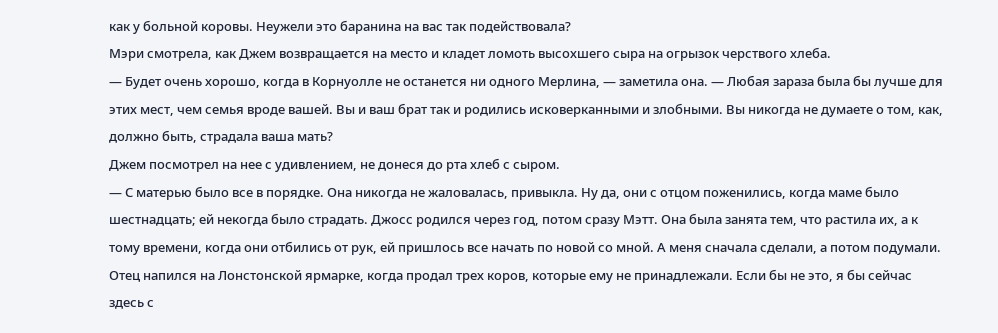как у больной коровы. Неужели это баранина на вас так подействовала?
Мэри смотрела, как Джем возвращается на место и кладет ломоть высохшего сыра на огрызок черствого хлеба.
— Будет очень хорошо, когда в Корнуолле не останется ни одного Мерлина, — заметила она. — Любая зараза была бы лучше для этих мест, чем семья вроде вашей. Вы и ваш брат так и родились исковерканными и злобными. Вы никогда не думаете о том, как, должно быть, страдала ваша мать?
Джем посмотрел на нее с удивлением, не донеся до рта хлеб с сыром.
— С матерью было все в порядке. Она никогда не жаловалась, привыкла. Ну да, они с отцом поженились, когда маме было шестнадцать; ей некогда было страдать. Джосс родился через год, потом сразу Мэтт. Она была занята тем, что растила их, а к тому времени, когда они отбились от рук, ей пришлось все начать по новой со мной. А меня сначала сделали, а потом подумали. Отец напился на Лонстонской ярмарке, когда продал трех коров, которые ему не принадлежали. Если бы не это, я бы сейчас здесь с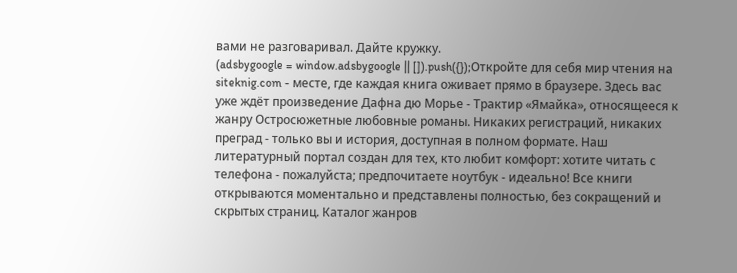вами не разговаривал. Дайте кружку.
(adsbygoogle = window.adsbygoogle || []).push({});Откройте для себя мир чтения на siteknig.com - месте, где каждая книга оживает прямо в браузере. Здесь вас уже ждёт произведение Дафна дю Морье - Трактир «Ямайка», относящееся к жанру Остросюжетные любовные романы. Никаких регистраций, никаких преград - только вы и история, доступная в полном формате. Наш литературный портал создан для тех, кто любит комфорт: хотите читать с телефона - пожалуйста; предпочитаете ноутбук - идеально! Все книги открываются моментально и представлены полностью, без сокращений и скрытых страниц. Каталог жанров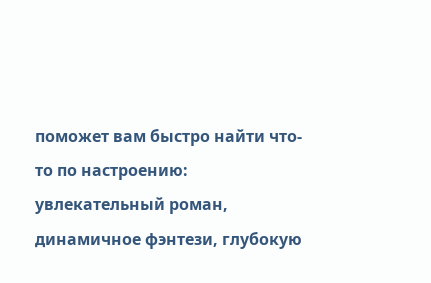поможет вам быстро найти что-то по настроению: увлекательный роман, динамичное фэнтези, глубокую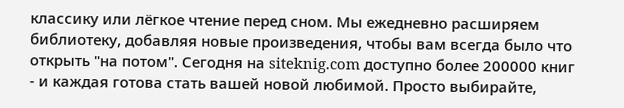классику или лёгкое чтение перед сном. Мы ежедневно расширяем библиотеку, добавляя новые произведения, чтобы вам всегда было что открыть "на потом". Сегодня на siteknig.com доступно более 200000 книг - и каждая готова стать вашей новой любимой. Просто выбирайте,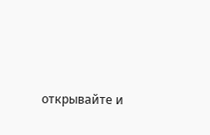открывайте и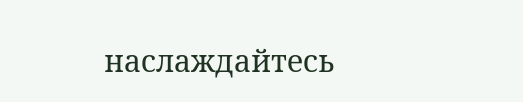наслаждайтесь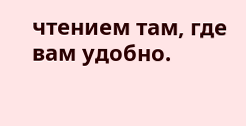чтением там, где вам удобно.